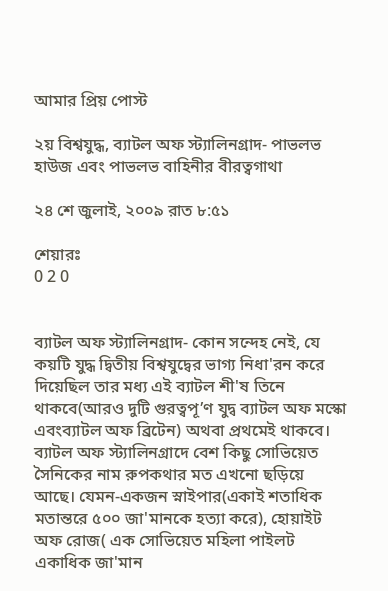আমার প্রিয় পোস্ট

২য় বিশ্বযুদ্ধ, ব্যাটল অফ স্ট্যালিনগ্রাদ- পাভলভ হাউজ এবং পাভলভ বাহিনীর বীরত্বগাথা

২৪ শে জুলাই, ২০০৯ রাত ৮:৫১

শেয়ারঃ
0 2 0


ব্যাটল অফ স্ট্যালিনগ্রাদ- কোন সন্দেহ নেই, যে কয়টি যুদ্ধ দ্বিতীয় বিশ্বযুদ্বের ভাগ্য নিধা'রন করে দিয়েছিল তার মধ্য এই ব্যাটল শী'ষ তিনে থাকবে(আরও দুটি গুরত্বপূ’ণ যুদ্ব ব্যাটল অফ মস্কো এবংব্যাটল অফ ব্রিটেন) অথবা প্রথমেই থাকবে। ব্যাটল অফ স্ট্যালিনগ্রাদে বেশ কিছু সোভিয়েত সৈনিকের নাম রুপকথার মত এখনো ছড়িয়ে আছে। যেমন-একজন স্নাইপার(একাই শতাধিক মতান্তরে ৫০০ জা'মানকে হত্যা করে), হোয়াইট অফ রোজ( এক সোভিয়েত মহিলা পাইলট একাধিক জা'মান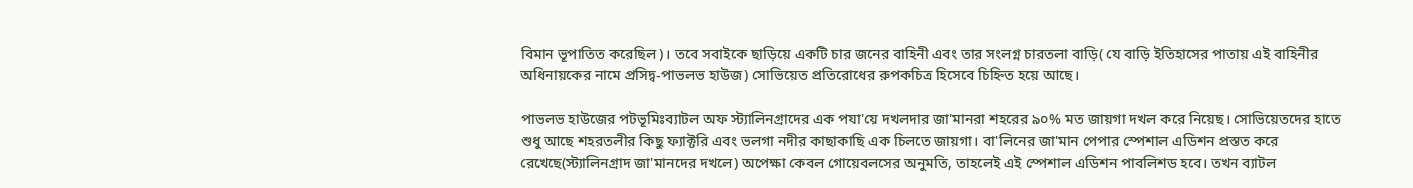বিমান ভূপাতিত করেছিল)। তবে সবাইকে ছাড়িয়ে একটি চার জনের বাহিনী এবং তার সংলগ্ন চারতলা বাড়ি( যে বাড়ি ইতিহাসের পাতায় এই বাহিনীর অধিনায়কের নামে প্রসিদ্ব-পাভলভ হাউজ) সোভিয়েত প্রতিরোধের রুপকচিত্র হিসেবে চিহ্নিত হয়ে আছে।

পাভলভ হাউজের পটভূমিঃব্যাটল অফ স্ট্যালিনগ্রাদের এক পযা'য়ে দখলদার জা'মানরা শহরের ৯০% মত জায়গা দখল করে নিয়েছ। সোভিয়েতদের হাতে শুধু আছে শহরতলীর কিছু ফ্যাক্টরি এবং ভলগা নদীর কাছাকাছি এক চিলতে জায়গা। বা'লিনের জা'মান পেপার স্পেশাল এডিশন প্রস্তত করে রেখেছে(স্ট্যালিনগ্রাদ জা'মানদের দখলে) অপেক্ষা কেবল গোয়েবলসের অনুমতি, তাহলেই এই স্পেশাল এডিশন পাবলিশড হবে। তখন ব্যাটল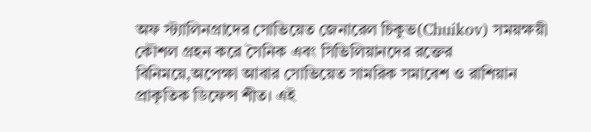অফ স্ট্যালিনগ্রাদের সোভিয়েত জেনারেল চিকুভ(Chuikov) সময়ক্ষয়ী কৌশল গ্রহন করে সৈনিক এবং সিভিলিয়ানদের রক্তের বিনিময়ে,অপেক্ষা আবার সোভিয়েত সামরিক সমাবেশ ও রাশিয়ান প্রাকৃতিক ডিফেন্স শীত। এই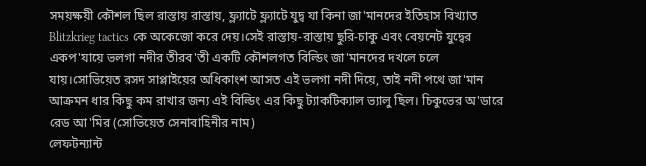সময়ক্ষয়ী কৌশল ছিল রাস্তায় রাস্তায়, ফ্ল্যাটে ফ্ল্যাটে যুদ্ব যা কিনা জা'মানদের ইতিহাস বিখ্যাত Blitzkrieg tactics কে অকেজো করে দেয়।সেই রাস্তায়-রাস্তায় ছুরি-চাকু এবং বেয়নেট যুদ্বের একপ'যায়ে ভলগা নদীর তীরব'তী একটি কৌশলগত বিল্ডিং জা'মানদের দখলে চলে যায়।সোভিয়েত রসদ সাপ্লাইয়ের অধিকাংশ আসত এই ভলগা নদী দিয়ে, তাই নদী পথে জা'মান আক্রমন ধার কিছু কম রাখার জন্য এই বিল্ডিং এর কিছু ট্যাকটিক্যাল ভ্যালু ছিল। চিকুভের অ'ডারে রেড আ'মির (সোভিয়েত সেনাবাহিনীর নাম)
লেফটন্যান্ট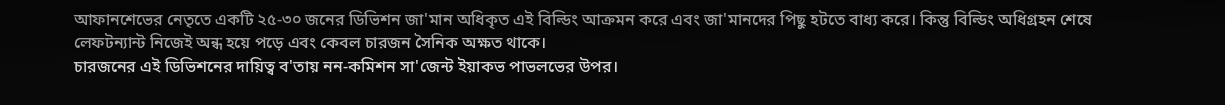আফানশেভের নেতৃতে একটি ২৫-৩০ জনের ডিভিশন জা'মান অধিকৃত এই বিল্ডিং আক্রমন করে এবং জা'মানদের পিছু হটতে বাধ্য করে। কিন্তু বিল্ডিং অধিগ্রহন শেষে লেফটন্যান্ট নিজেই অন্ধ হয়ে পড়ে এবং কেবল চারজন সৈনিক অক্ষত থাকে।
চারজনের এই ডিভিশনের দায়িত্ব ব'তায় নন-কমিশন সা'জেন্ট ইয়াকভ পাভলভের উপর।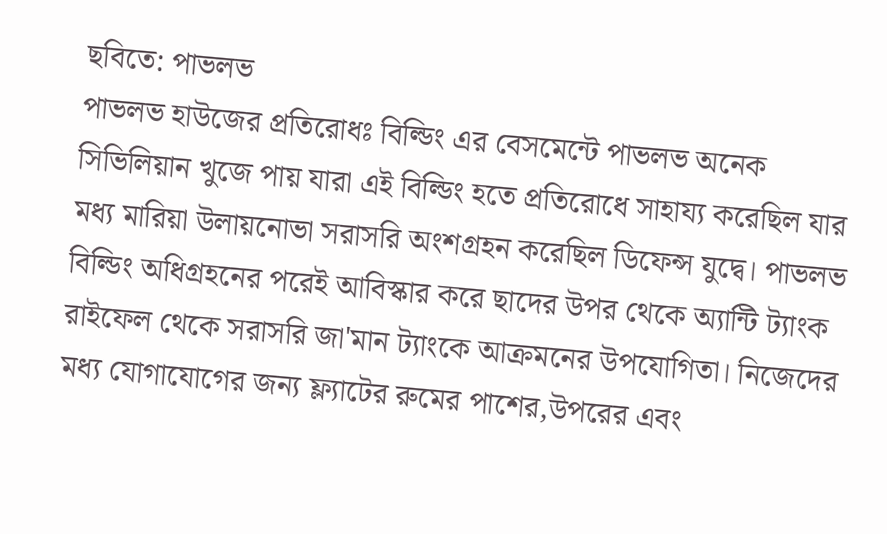ছবিতে: পাভলভ
পাভলভ হাউজের প্রতিরোধঃ বিল্ডিং এর বেসমেন্টে পাভলভ অনেক সিভিলিয়ান খুজে পায় যারা এই বিল্ডিং হতে প্রতিরোধে সাহায্য করেছিল যার মধ্য মারিয়া উলায়নোভা সরাসরি অংশগ্রহন করেছিল ডিফেন্স যুদ্বে। পাভলভ বিল্ডিং অধিগ্রহনের পরেই আবিস্কার করে ছাদের উপর থেকে অ্যান্টি ট্যাংক রাইফেল থেকে সরাসরি জা'মান ট্যাংকে আক্রমনের উপযোগিতা। নিজেদের মধ্য যোগাযোগের জন্য ফ্ল্যাটের রুমের পাশের,উপরের এবং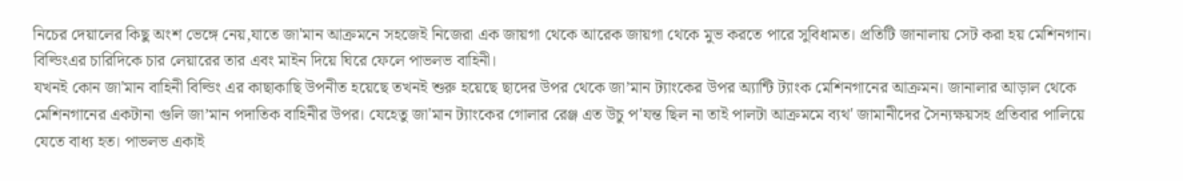নিচের দেয়ালের কিছু অংশ ভেঙ্গে নেয়,যাতে জা'মান আক্রমনে সহজেই নিজেরা এক জায়গা থেকে আরেক জায়গা থেকে মুভ করতে পারে সুবিধামত। প্রতিটি জানালায় সেট করা হয় মেশিনগান। বিল্ডিংএর চারিদিকে চার লেয়ারের তার এবং মাইন দিয়ে ঘিরে ফেলে পাভলভ বাহিনী।
যখনই কোন জা'মান বাহিনী বিল্ডিং এর কাছাকাছি উপনীত হয়েছে তখনই শুরু হয়েছে ছাদের উপর থেকে জা’মান ট্যাংকের উপর অ্যান্টি ট্যাংক মেশিনগানের আক্রমন। জানালার আড়াল থেকে মেশিনগানের একটানা গুলি জা’মান পদাতিক বাহিনীর উপর। যেহেতু জা'মান ট্যাংকের গোলার রেঞ্জ এত উচু প'যন্ত ছিল না তাই পালটা আক্রমমে ব্যথ' জামানীদের সৈন্যক্ষয়সহ প্রতিবার পালিয়ে যেতে বাধ্য হত। পাভলভ একাই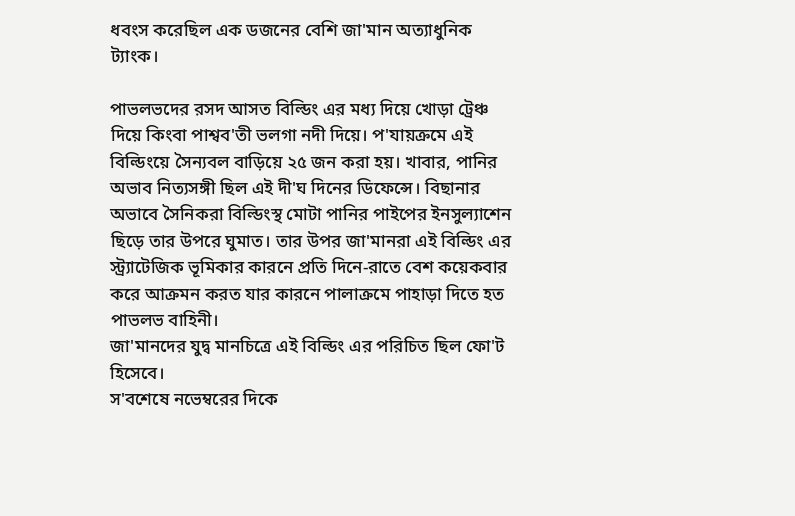ধবংস করেছিল এক ডজনের বেশি জা'মান অত্যাধুনিক ট্যাংক।

পাভলভদের রসদ আসত বিল্ডিং এর মধ্য দিয়ে খোড়া ট্রেঞ্চ দিয়ে কিংবা পাশ্বব'তী ভলগা নদী দিয়ে। প'যায়ক্রমে এই বিল্ডিংয়ে সৈন্যবল বাড়িয়ে ২৫ জন করা হয়। খাবার, পানির অভাব নিত্যসঙ্গী ছিল এই দী'ঘ দিনের ডিফেন্সে। বিছানার অভাবে সৈনিকরা বিল্ডিংস্থ মোটা পানির পাইপের ইনসুল্যাশেন ছিড়ে তার উপরে ঘুমাত। তার উপর জা'মানরা এই বিল্ডিং এর স্ট্র্যাটেজিক ভূমিকার কারনে প্রতি দিনে-রাতে বেশ কয়েকবার করে আক্রমন করত যার কারনে পালাক্রমে পাহাড়া দিতে হত পাভলভ বাহিনী।
জা'মানদের যুদ্ব মানচিত্রে এই বিল্ডিং এর পরিচিত ছিল ফো'ট হিসেবে।
স'বশেষে নভেম্বরের দিকে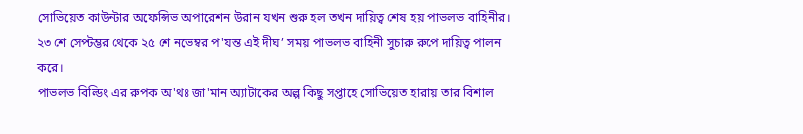সোভিয়েত কাউন্টার অফেন্সিভ অপারেশন উরান যখন শুরু হল তখন দায়িত্ব শেষ হয় পাভলভ বাহিনীর। ২৩ শে সেপ্টম্ভর থেকে ২৫ শে নভেম্বর প'যন্ত এই দীঘ’ সময় পাভলভ বাহিনী সুচারু রুপে দায়িত্ব পালন করে।
পাভলভ বিল্ডিং এর রুপক অ'থঃ জা'মান অ্যাটাকের অল্প কিছু সপ্তাহে সোভিয়েত হারায় তার বিশাল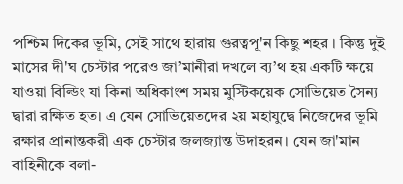পশ্চিম দিকের ভূমি, সেই সাথে হারায় গুরত্বপূ'ন কিছু শহর । কিন্তু দুই মাসের দী'ঘ চেস্টার পরেও জা’মানীরা দখলে ব্য’থ হয় একটি ক্ষয়ে যাওয়া বিল্ডিং যা কিনা অধিকাংশ সময় মুস্টিকয়েক সোভিয়েত সৈন্য দ্বারা রক্ষিত হত। এ যেন সোভিয়েতদের ২য় মহাযুদ্বে নিজেদের ভূমি রক্ষার প্রানান্তকরী এক চেস্টার জলজ্যান্ত উদাহরন। যেন জা'মান বাহিনীকে বলা-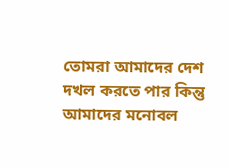তোমরা আমাদের দেশ দখল করতে পার কিন্তু আমাদের মনোবল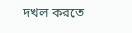দখল করতে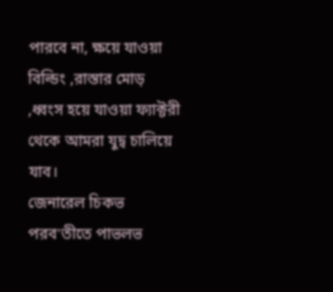পারবে না, ক্ষয়ে যাওয়া বিল্ডিং ,রাস্তার মোড় ,ধ্বংস হয়ে যাওয়া ফ্যাক্টরী থেকে আমরা যুদ্ব চালিয়ে যাব।
জেনারেল চিকভ পরব'তীতে পাভলভ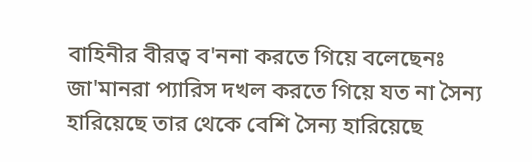বাহিনীর বীরত্ব ব'ননা করতে গিয়ে বলেছেনঃ জা'মানরা প্যারিস দখল করতে গিয়ে যত না সৈন্য হারিয়েছে তার থেকে বেশি সৈন্য হারিয়েছে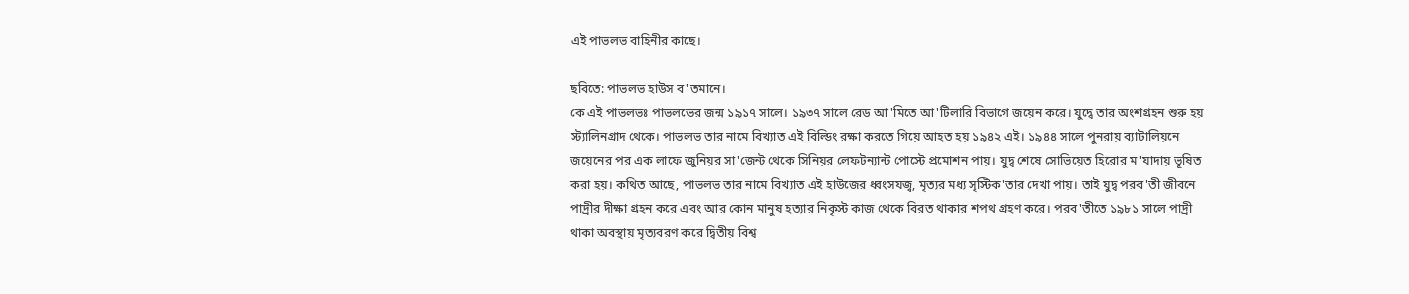এই পাভলভ বাহিনীর কাছে।

ছবিতে: পাভলভ হাউস ব'তমানে।
কে এই পাভলভঃ পাভলভের জন্ম ১৯১৭ সালে। ১৯৩৭ সালে রেড আ'মিতে আ'টিলারি বিভাগে জয়েন করে। যুদ্বে তার অংশগ্রহন শুরু হয় স্ট্যালিনগ্রাদ থেকে। পাভলভ তার নামে বিখ্যাত এই বিল্ডিং রক্ষা করতে গিয়ে আহত হয় ১৯৪২ এই। ১৯৪৪ সালে পুনরায় ব্যাটালিয়নে জয়েনের পর এক লাফে জুনিয়র সা'জেন্ট থেকে সিনিয়র লেফটন্যান্ট পোস্টে প্রমোশন পায়। যুদ্ব শেষে সোভিয়েত হিরোর ম'যাদায় ভূষিত করা হয়। কথিত আছে, পাভলভ তার নামে বিখ্যাত এই হাউজের ধ্বংসযজ্ব, মৃত্যর মধ্য সৃস্টিক'তার দেখা পায়। তাই যুদ্ব পরব'তী জীবনে পাদ্রীর দীক্ষা গ্রহন করে এবং আর কোন মানুষ হত্যার নিকৃস্ট কাজ থেকে বিরত থাকার শপথ গ্রহণ করে। পরব'তীতে ১৯৮১ সালে পাদ্রী থাকা অবস্থায় মৃত্যবরণ করে দ্বিতীয় বিশ্ব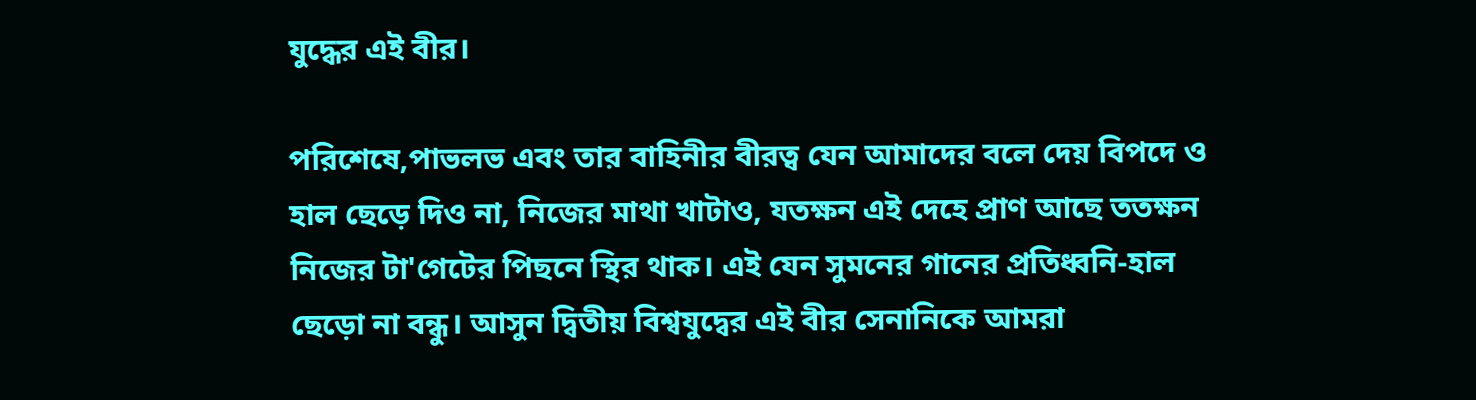যুদ্ধের এই বীর।

পরিশেষে,পাভলভ এবং তার বাহিনীর বীরত্ব যেন আমাদের বলে দেয় বিপদে ও হাল ছেড়ে দিও না, নিজের মাথা খাটাও, যতক্ষন এই দেহে প্রাণ আছে ততক্ষন নিজের টা'গেটের পিছনে স্থির থাক। এই যেন সুমনের গানের প্রতিধ্বনি-হাল ছেড়ো না বন্ধু। আসুন দ্বিতীয় বিশ্বযুদ্বের এই বীর সেনানিকে আমরা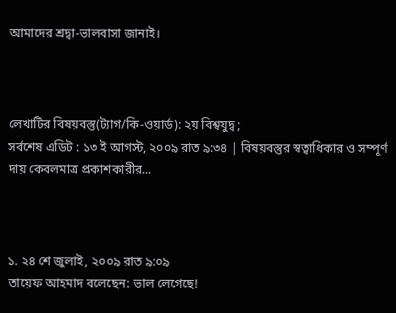আমাদের শ্রদ্বা-ভালবাসা জানাই।



লেখাটির বিষয়বস্তু(ট্যাগ/কি-ওয়ার্ড): ২য় বিশ্বযুদ্ব ;
সর্বশেষ এডিট : ১৩ ই আগস্ট, ২০০৯ রাত ৯:৩৪ | বিষয়বস্তুর স্বত্বাধিকার ও সম্পূর্ণ দায় কেবলমাত্র প্রকাশকারীর...



১. ২৪ শে জুলাই, ২০০৯ রাত ৯:০৯
তায়েফ আহমাদ বলেছেন: ভাল লেগেছে!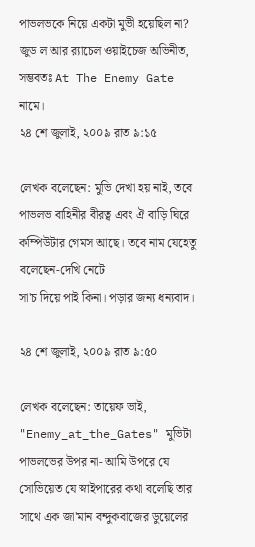পাভলভকে নিয়ে একটা মুভী হয়েছিল না? জুড ল আর র‌্যাচেল ওয়াইচেজ অভিনীত, সম্ভবতঃ At The Enemy Gate নামে।
২৪ শে জুলাই, ২০০৯ রাত ৯:১৫

লেখক বলেছেন: মুভি দেখা হয় নাই, তবে পাভলভ বাহিনীর বীরত্ব এবং ঐ বাড়ি ঘিরে কম্পিউটার গেমস আছে। তবে নাম যেহেতু বলেছেন-দেখি নেটে
সা'চ দিয়ে পাই কিনা। পড়ার জন্য ধন্যবাদ।

২৪ শে জুলাই, ২০০৯ রাত ৯:৫০

লেখক বলেছেন: তায়েফ ভাই, "Enemy_at_the_Gates" মুভিটা পাভলভের উপর না- আমি উপরে যে সোভিয়েত যে স্নাইপারের কথা বলেছি তার সাথে এক জা'মান বন্দুকবাজের ডুয়েলের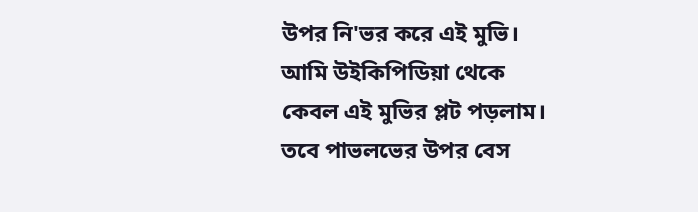উপর নি'ভর করে এই মুভি। আমি উইকিপিডিয়া থেকে কেবল এই মুভির প্লট পড়লাম। তবে পাভলভের উপর বেস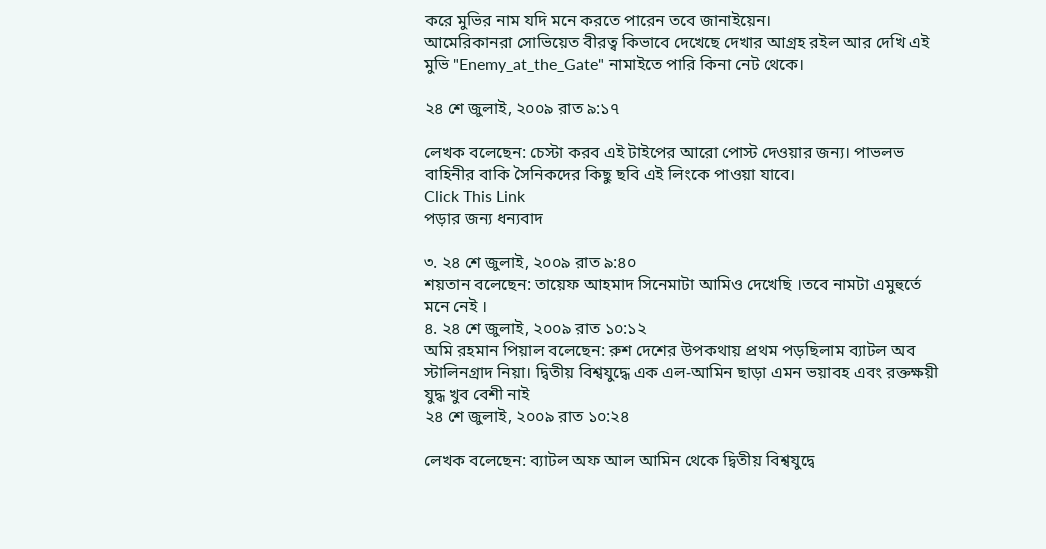করে মুভির নাম যদি মনে করতে পারেন তবে জানাইয়েন।
আমেরিকানরা সোভিয়েত বীরত্ব কিভাবে দেখেছে দেখার আগ্রহ রইল আর দেখি এই মুভি "Enemy_at_the_Gate" নামাইতে পারি কিনা নেট থেকে।

২৪ শে জুলাই, ২০০৯ রাত ৯:১৭

লেখক বলেছেন: চেস্টা করব এই টাইপের আরো পোস্ট দেওয়ার জন্য। পাভলভ বাহিনীর বাকি সৈনিকদের কিছু ছবি এই লিংকে পাওয়া যাবে।
Click This Link
পড়ার জন্য ধন্যবাদ

৩. ২৪ শে জুলাই, ২০০৯ রাত ৯:৪০
শয়তান বলেছেন: তায়েফ আহমাদ সিনেমাটা আমিও দেখেছি ।তবে নামটা এমুহুর্তে মনে নেই ।
৪. ২৪ শে জুলাই, ২০০৯ রাত ১০:১২
অমি রহমান পিয়াল বলেছেন: রুশ দেশের উপকথায় প্রথম পড়ছিলাম ব্যাটল অব স্টালিনগ্রাদ নিয়া। দ্বিতীয় বিশ্বযুদ্ধে এক এল-আমিন ছাড়া এমন ভয়াবহ এবং রক্তক্ষয়ী যুদ্ধ খুব বেশী নাই
২৪ শে জুলাই, ২০০৯ রাত ১০:২৪

লেখক বলেছেন: ব্যাটল অফ আল আমিন থেকে দ্বিতীয় বিশ্বযুদ্বে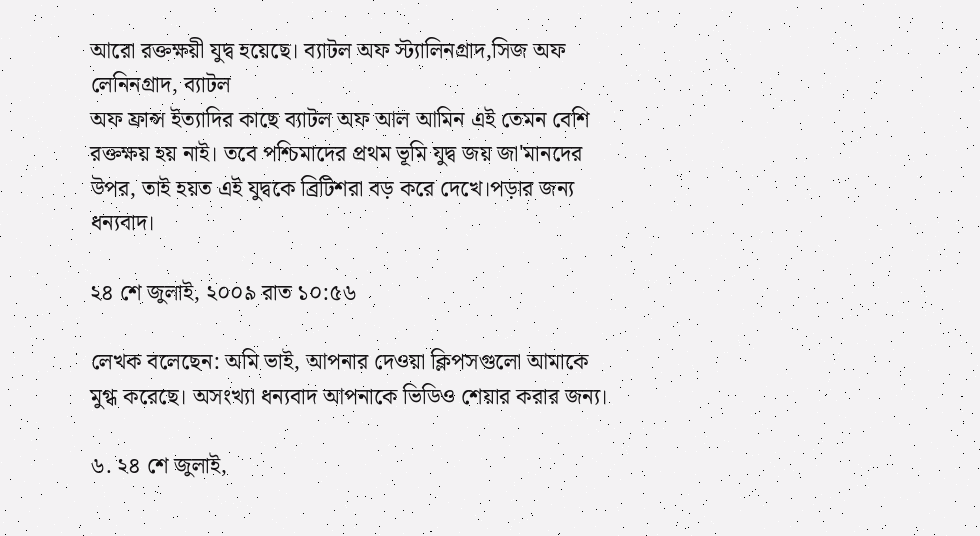আরো রক্তক্ষয়ী যুদ্ব হয়েছে। ব্যাটল অফ স্ট্যালিনগ্রাদ,সিজ অফ লেনিনগ্রাদ, ব্যাটল
অফ ফ্রান্স ইত্যাদির কাছে ব্যাটল অফ আল আমিন এই তেমন বেশি রক্তক্ষয় হয় নাই। তবে পশ্চিমাদের প্রথম ভূমি যুদ্ব জয় জা'মানদের
উপর, তাই হয়ত এই যুদ্বকে ব্রিটিশরা বড় করে দেখে।পড়ার জন্য ধন্যবাদ।

২৪ শে জুলাই, ২০০৯ রাত ১০:৫৬

লেখক বলেছেন: অমি ভাই, আপনার দেওয়া ক্লিপসগুলো আমাকে মুগ্ধ করেছে। অসংখ্যা ধন্যবাদ আপনাকে ভিডিও শেয়ার করার জন্য।

৬. ২৪ শে জুলাই,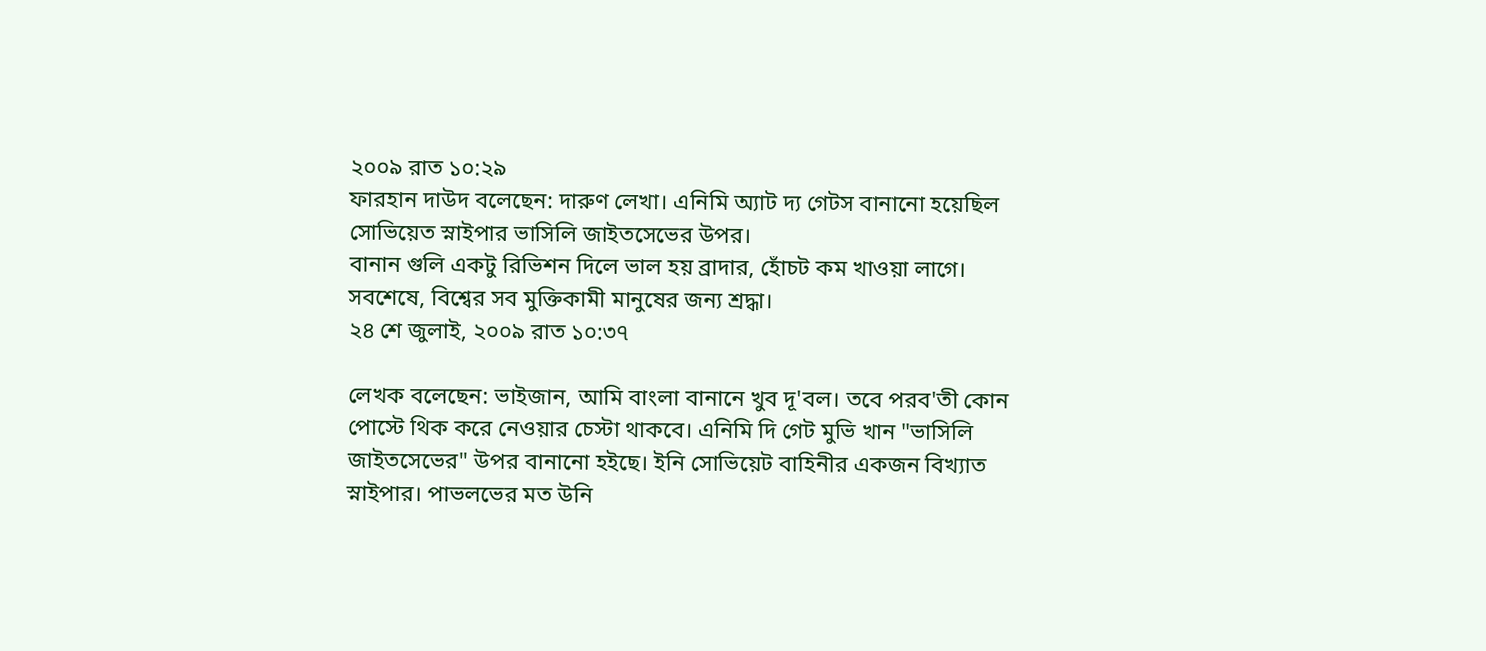২০০৯ রাত ১০:২৯
ফারহান দাউদ বলেছেন: দারুণ লেখা। এনিমি অ্যাট দ্য গেটস বানানো হয়েছিল সোভিয়েত স্নাইপার ভাসিলি জাইতসেভের উপর।
বানান গুলি একটু রিভিশন দিলে ভাল হয় ব্রাদার, হোঁচট কম খাওয়া লাগে।
সবশেষে, বিশ্বের সব মুক্তিকামী মানুষের জন্য শ্রদ্ধা।
২৪ শে জুলাই, ২০০৯ রাত ১০:৩৭

লেখক বলেছেন: ভাইজান, আমি বাংলা বানানে খুব দূ'বল। তবে পরব'তী কোন পোস্টে থিক করে নেওয়ার চেস্টা থাকবে। এনিমি দি গেট মুভি খান "ভাসিলি জাইতসেভের" উপর বানানো হইছে। ইনি সোভিয়েট বাহিনীর একজন বিখ্যাত স্নাইপার। পাভলভের মত উনি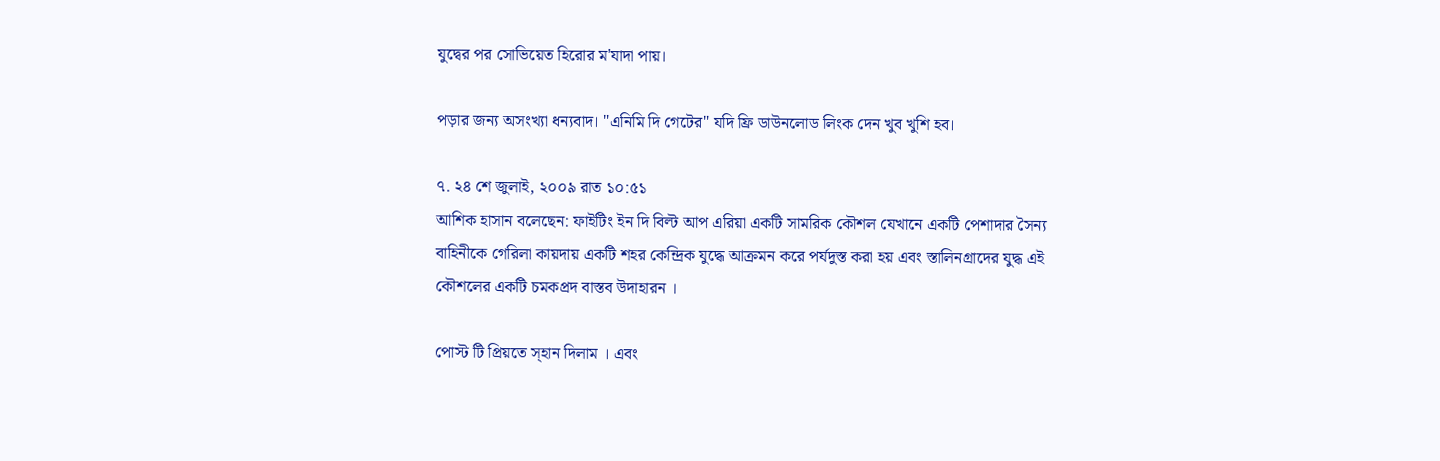যুদ্বের পর সোভিয়েত হিরোর ম'যাদা পায়।

পড়ার জন্য অসংখ্যা ধন্যবাদ। "এনিমি দি গেটের" যদি ফ্রি ডাউনলোড লিংক দেন খুব খুশি হব।

৭. ২৪ শে জুলাই, ২০০৯ রাত ১০:৫১
আশিক হাসান বলেছেন: ফাইটিং ইন দি বিল্ট আপ এরিয়া একটি সামরিক কৌশল যেখানে একটি পেশাদার সৈন্য বাহিনীকে গেরিলা কায়দায় একটি শহর কেন্দ্রিক যুদ্ধে আক্রমন করে পর্যদুস্ত করা হয় এবং স্তালিনগ্রাদের যুদ্ধ এই কৌশলের একটি চমকপ্রদ বাস্তব উদাহারন ।

পোস্ট টি প্রিয়তে স্হান দিলাম । এবং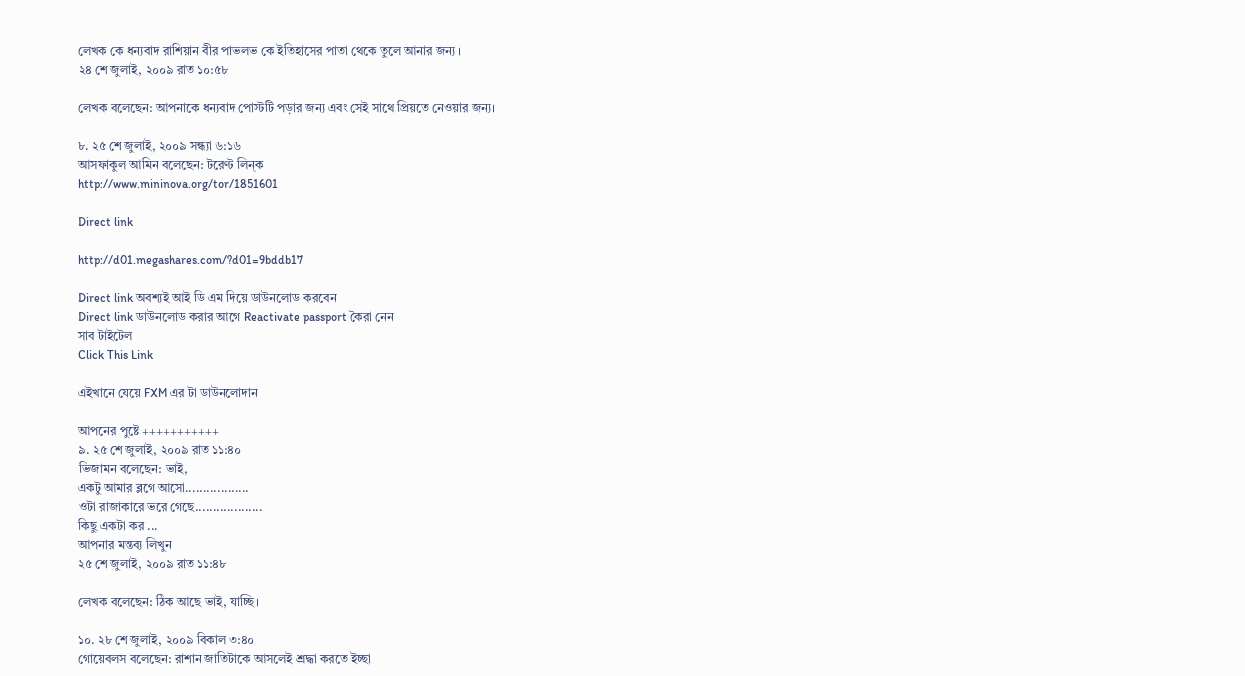লেখক কে ধন্যবাদ রাশিয়ান বীর পাভলভ কে ইতিহাসের পাতা থেকে তুলে আনার জন্য ।
২৪ শে জুলাই, ২০০৯ রাত ১০:৫৮

লেখক বলেছেন: আপনাকে ধন্যবাদ পোস্টটি পড়ার জন্য এবং সেই সাথে প্রিয়তে নেওয়ার জন্য।

৮. ২৫ শে জুলাই, ২০০৯ সন্ধ্যা ৬:১৬
আসফাকুল আমিন বলেছেন: টরেণ্ট লিন্ক
http://www.mininova.org/tor/1851601

Direct link

http://d01.megashares.com/?d01=9bddb17

Direct link অবশ্যই আই ডি এম দিয়ে ডাউনলোড করবেন
Direct link ডাউনলোড করার আগে Reactivate passport কৈরা নেন
সাব টাইটেল
Click This Link

এইখানে যেয়ে FXM এর টা ডাউনলোদান

আপনের পুষ্টে +++++++++++
৯. ২৫ শে জুলাই, ২০০৯ রাত ১১:৪০
ভিজামন বলেছেন: ভাই,
একটু আমার ব্লগে আসো..................
ওটা রাজাকারে ভরে গেছে...................
কিছু একটা কর ...
আপনার মন্তব্য লিখুন
২৫ শে জুলাই, ২০০৯ রাত ১১:৪৮

লেখক বলেছেন: ঠিক আছে ভাই, যাচ্ছি।

১০. ২৮ শে জুলাই, ২০০৯ বিকাল ৩:৪০
গোয়েবলস বলেছেন: রাশান জাতিটাকে আসলেই শ্রদ্ধা করতে ইচ্ছা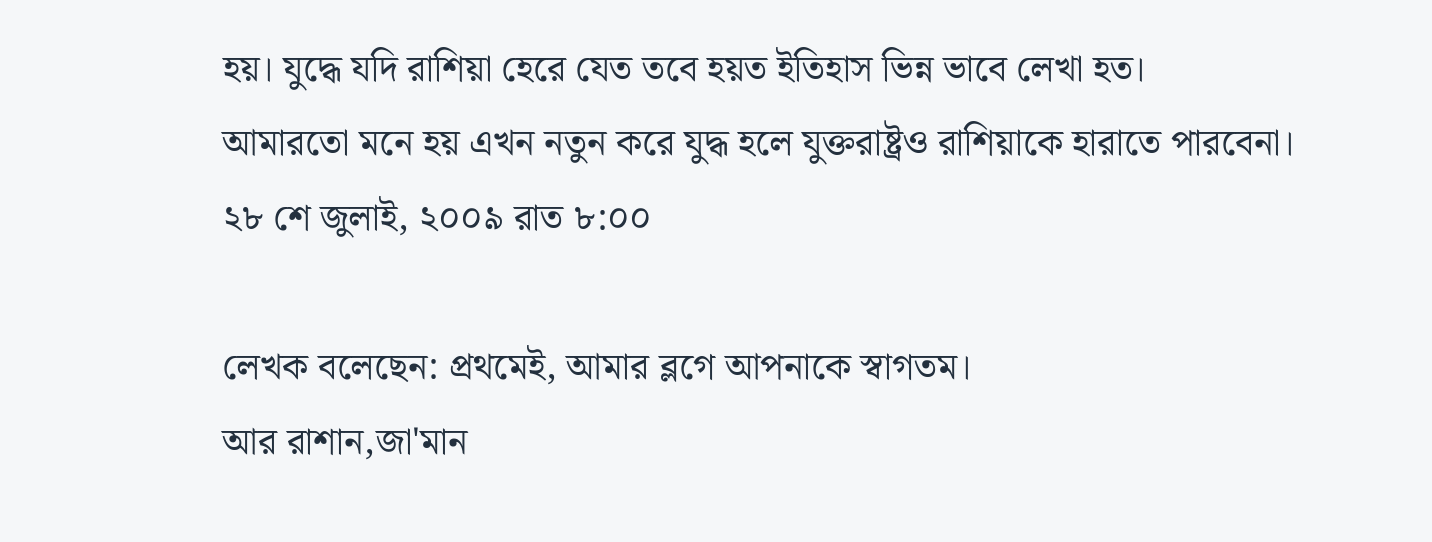হয়। যুদ্ধে যদি রাশিয়া হেরে যেত তবে হয়ত ইতিহাস ভিন্ন ভাবে লেখা হত।
আমারতো মনে হয় এখন নতুন করে যুদ্ধ হলে যুক্তরাষ্ট্রও রাশিয়াকে হারাতে পারবেনা।
২৮ শে জুলাই, ২০০৯ রাত ৮:০০

লেখক বলেছেন: প্রথমেই, আমার ব্লগে আপনাকে স্বাগতম।
আর রাশান,জা'মান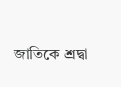জাতিকে শ্রদ্বা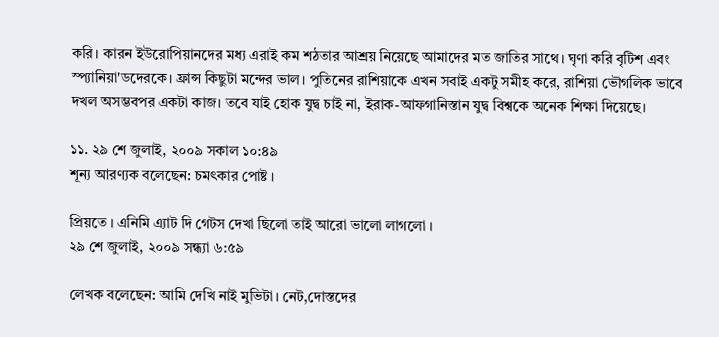করি। কারন ইউরোপিয়ানদের মধ্য এরাই কম শঠতার আশ্রয় নিয়েছে আমাদের মত জাতির সাথে। ঘৃণা করি বৃটিশ এবং স্প্যানিয়া'ডদেরকে। ফ্রান্স কিছুটা মন্দের ভাল। পুতিনের রাশিয়াকে এখন সবাই একটু সমীহ করে, রাশিয়া ভৌগলিক ভাবে দখল অসম্ভবপর একটা কাজ। তবে যাই হোক যুদ্ব চাই না, ইরাক-আফগানিস্তান যুদ্ব বিশ্বকে অনেক শিক্ষা দিয়েছে।

১১. ২৯ শে জুলাই, ২০০৯ সকাল ১০:৪৯
শূন্য আরণ্যক বলেছেন: চমৎকার পোষ্ট ।

প্রিয়তে । এনিমি এ্যাট দি গেটস দেখা ছিলো তাই আরো ভালো লাগলো ।
২৯ শে জুলাই, ২০০৯ সন্ধ্যা ৬:৫৯

লেখক বলেছেন: আমি দেখি নাই মুভিটা। নেট,দোস্তদের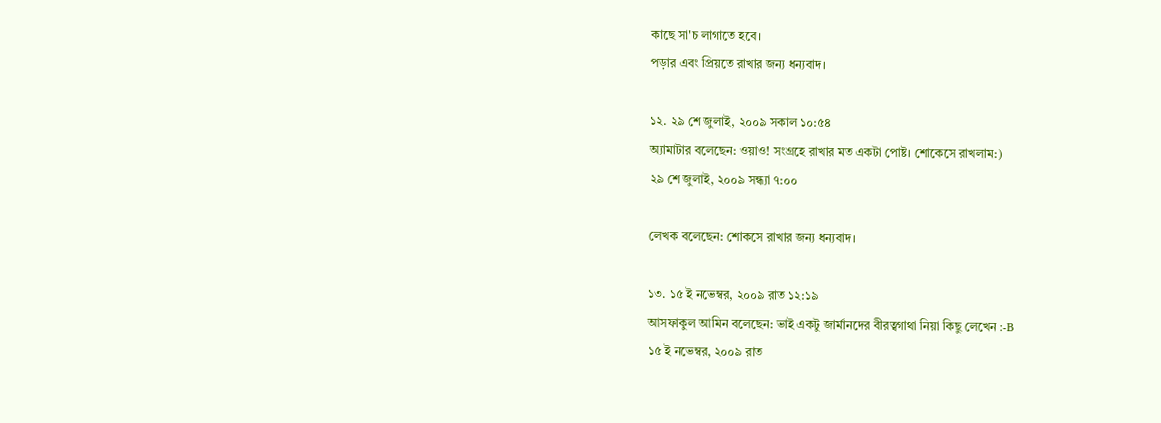কাছে সা'চ লাগাতে হবে।
পড়ার এবং প্রিয়তে রাখার জন্য ধন্যবাদ।

১২. ২৯ শে জুলাই, ২০০৯ সকাল ১০:৫৪
অ্যামাটার বলেছেন: ওয়াও! সংগ্রহে রাখার মত একটা পোষ্ট। শোকেসে রাখলাম:)
২৯ শে জুলাই, ২০০৯ সন্ধ্যা ৭:০০

লেখক বলেছেন: শোকসে রাখার জন্য ধন্যবাদ।

১৩. ১৫ ই নভেম্বর, ২০০৯ রাত ১২:১৯
আসফাকুল আমিন বলেছেন: ভাই একটু জার্মানদের বীরত্বগাথা নিয়া কিছু লেখেন :-B
১৫ ই নভেম্বর, ২০০৯ রাত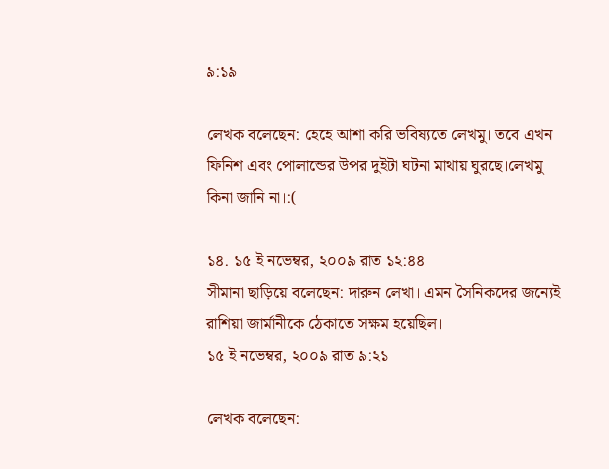৯:১৯

লেখক বলেছেন: হেহে আশা করি ভবিষ্যতে লেখমু। তবে এখন ফিনিশ এবং পোলান্ডের উপর দুইটা ঘটনা মাথায় ঘুরছে।লেখমু কিনা জানি না।:(

১৪. ১৫ ই নভেম্বর, ২০০৯ রাত ১২:৪৪
সীমানা ছাড়িয়ে বলেছেন: দারুন লেখা। এমন সৈনিকদের জন্যেই রাশিয়া জার্মানীকে ঠেকাতে সক্ষম হয়েছিল।
১৫ ই নভেম্বর, ২০০৯ রাত ৯:২১

লেখক বলেছেন: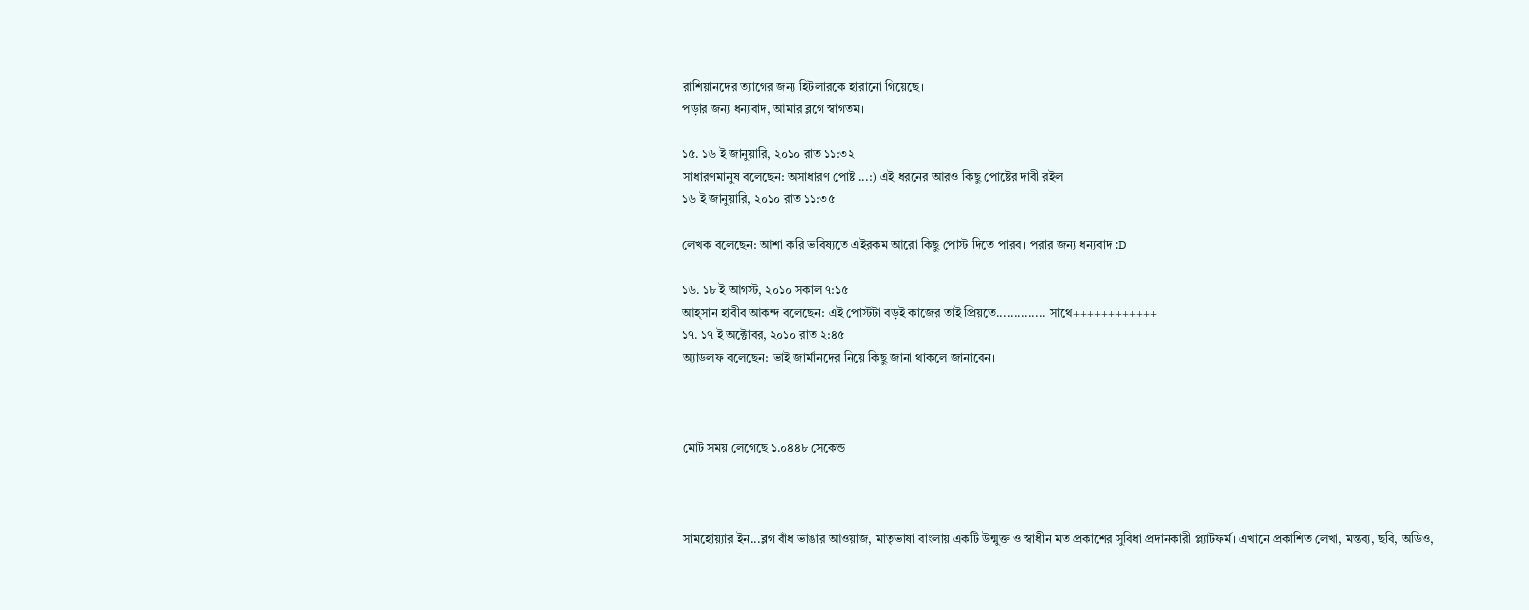রাশিয়ানদের ত্যাগের জন্য হিটলারকে হারানো গিয়েছে।
পড়ার জন্য ধন্যবাদ, আমার ব্লগে স্বাগতম।

১৫. ১৬ ই জানুয়ারি, ২০১০ রাত ১১:৩২
সাধারণমানুষ বলেছেন: অসাধারণ পোষ্ট ...:) এই ধরনের আরও কিছু পোষ্টের দাবী রইল
১৬ ই জানুয়ারি, ২০১০ রাত ১১:৩৫

লেখক বলেছেন: আশা করি ভবিষ্যতে এইরকম আরো কিছু পোস্ট দিতে পারব। পরার জন্য ধন্যবাদ :D

১৬. ১৮ ই আগস্ট, ২০১০ সকাল ৭:১৫
আহ্‌সান হাবীব আকন্দ বলেছেন: এই পোস্টটা বড়ই কাজের তাই প্রিয়তে.............. সাথে++++++++++++
১৭. ১৭ ই অক্টোবর, ২০১০ রাত ২:৪৫
অ্যাডলফ বলেছেন: ভাই জার্মানদের নিয়ে কিছু জানা থাকলে জানাবেন।



মোট সময় লেগেছে ১.০৪৪৮ সেকেন্ড



সামহোয়‍্যার ইন...ব্লগ বাঁধ ভাঙার আওয়াজ, মাতৃভাষা বাংলায় একটি উন্মুক্ত ও স্বাধীন মত প্রকাশের সুবিধা প্রদানকারী প্ল্যাটফর্ম। এখানে প্রকাশিত লেখা, মন্তব‍্য, ছবি, অডিও,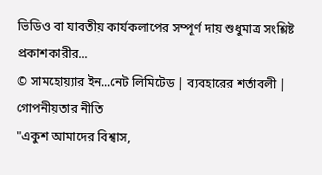ভিডিও বা যাবতীয় কার্যকলাপের সম্পূর্ণ দায় শুধুমাত্র সংশ্লিষ্ট প্রকাশকারীর...
© সামহোয়্যার ইন...নেট লিমিটেড | ব্যবহারের শর্তাবলী | গোপনীয়তার নীতি
"একুশ আমাদের বিশ্বাস,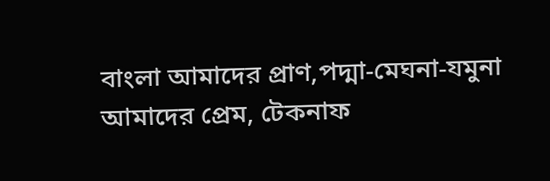বাংলা আমাদের প্রাণ,পদ্মা-মেঘনা-যমুনা আমাদের প্রেম, টেকনাফ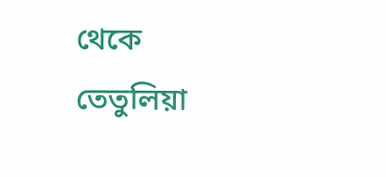থেকে তেতুলিয়া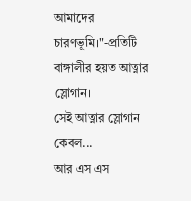আমাদের চারণভূমি।"-প্রতিটি বাঙ্গালীর হয়ত আত্নার স্লোগান।
সেই আত্নার স্লোগান কেবল...
আর এস এস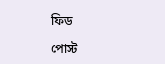ফিড

পোস্ট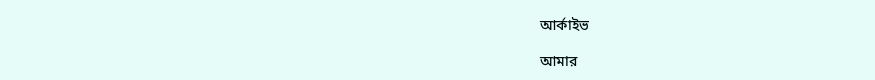আর্কাইভ

আমার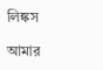লিঙ্কস

আমার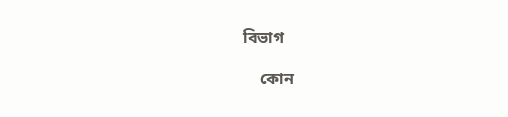বিভাগ

    কোন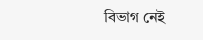বিভাগ নেই